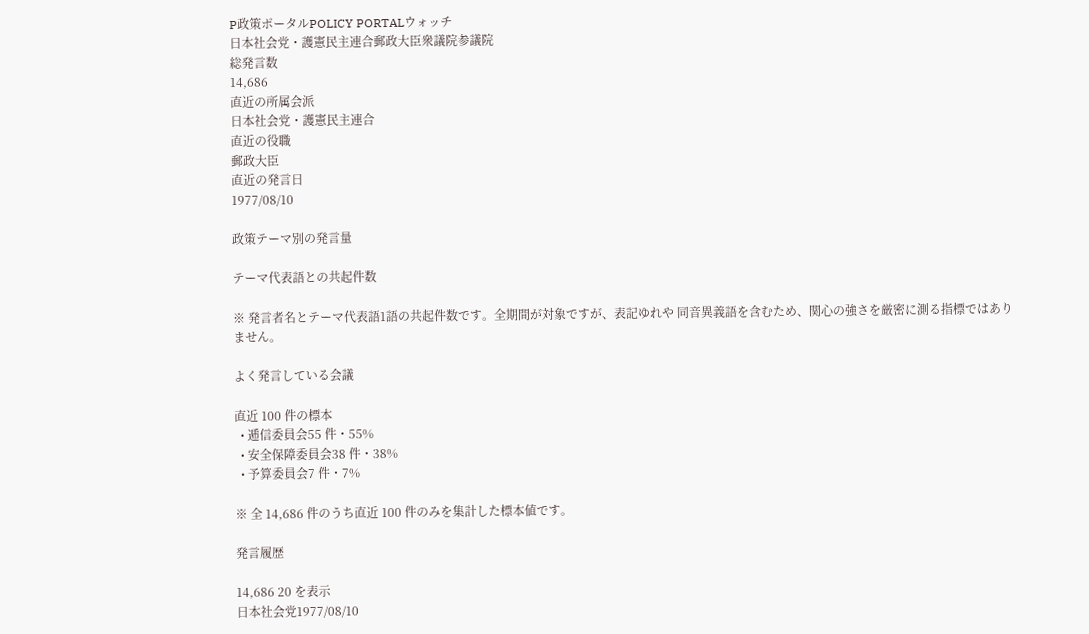P政策ポータルPOLICY PORTALウォッチ
日本社会党・護憲民主連合郵政大臣衆議院参議院
総発言数
14,686
直近の所属会派
日本社会党・護憲民主連合
直近の役職
郵政大臣
直近の発言日
1977/08/10

政策テーマ別の発言量

テーマ代表語との共起件数

※ 発言者名とテーマ代表語1語の共起件数です。全期間が対象ですが、表記ゆれや 同音異義語を含むため、関心の強さを厳密に測る指標ではありません。

よく発言している会議

直近 100 件の標本
  • 逓信委員会55 件・55%
  • 安全保障委員会38 件・38%
  • 予算委員会7 件・7%

※ 全 14,686 件のうち直近 100 件のみを集計した標本値です。

発言履歴

14,686 20 を表示
日本社会党1977/08/10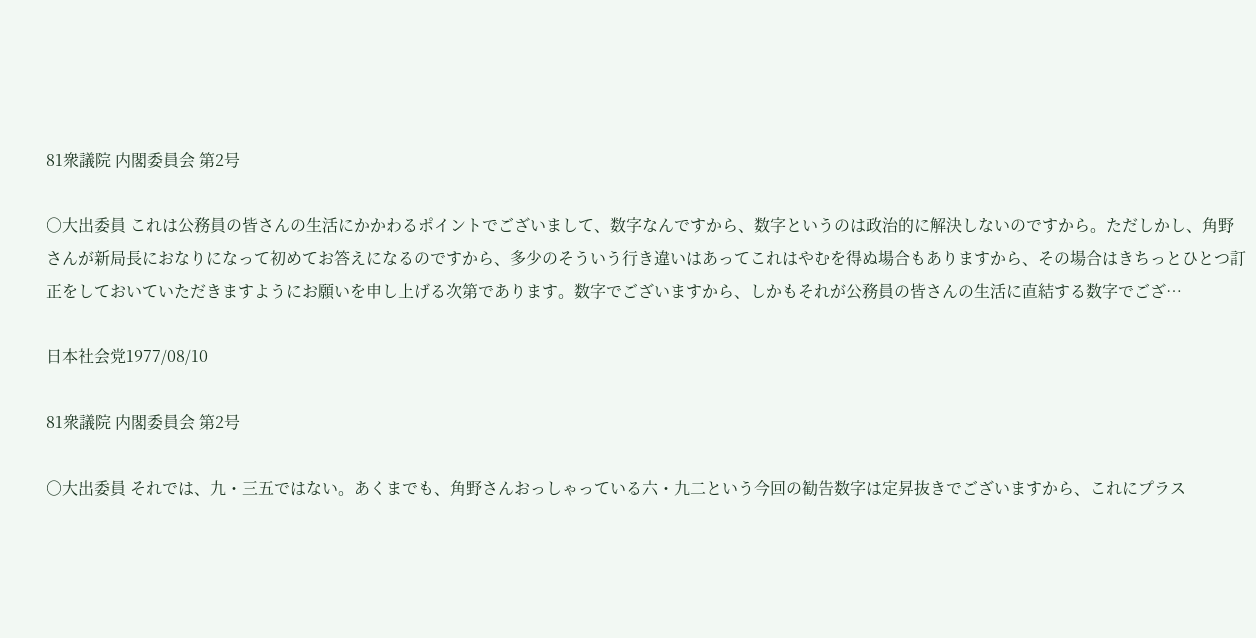81衆議院 内閣委員会 第2号

○大出委員 これは公務員の皆さんの生活にかかわるポイントでございまして、数字なんですから、数字というのは政治的に解決しないのですから。ただしかし、角野さんが新局長におなりになって初めてお答えになるのですから、多少のそういう行き違いはあってこれはやむを得ぬ場合もありますから、その場合はきちっとひとつ訂正をしておいていただきますようにお願いを申し上げる次第であります。数字でございますから、しかもそれが公務員の皆さんの生活に直結する数字でござ…

日本社会党1977/08/10

81衆議院 内閣委員会 第2号

○大出委員 それでは、九・三五ではない。あくまでも、角野さんおっしゃっている六・九二という今回の勧告数字は定昇抜きでございますから、これにプラス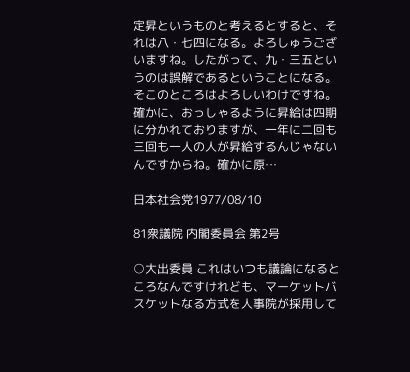定昇というものと考えるとすると、それは八・七四になる。よろしゅうございますね。したがって、九・三五というのは誤解であるということになる。そこのところはよろしいわけですね。 確かに、おっしゃるように昇給は四期に分かれておりますが、一年に二回も三回も一人の人が昇給するんじゃないんですからね。確かに原…

日本社会党1977/08/10

81衆議院 内閣委員会 第2号

○大出委員 これはいつも議論になるところなんですけれども、マーケットバスケットなる方式を人事院が採用して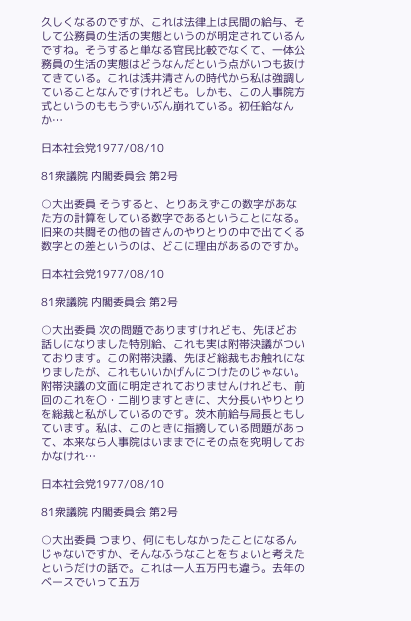久しくなるのですが、これは法律上は民間の給与、そして公務員の生活の実態というのが明定されているんですね。そうすると単なる官民比較でなくて、一体公務員の生活の実態はどうなんだという点がいつも抜けてきている。これは浅井清さんの時代から私は強調していることなんですけれども。しかも、この人事院方式というのももうずいぶん崩れている。初任給なんか…

日本社会党1977/08/10

81衆議院 内閣委員会 第2号

○大出委員 そうすると、とりあえずこの数字があなた方の計算をしている数字であるということになる。旧来の共闘その他の皆さんのやりとりの中で出てくる数字との差というのは、どこに理由があるのですか。

日本社会党1977/08/10

81衆議院 内閣委員会 第2号

○大出委員 次の問題でありますけれども、先ほどお話しになりました特別給、これも実は附帯決議がついております。この附帯決議、先ほど総裁もお触れになりましたが、これもいいかげんにつけたのじゃない。附帯決議の文面に明定されておりませんけれども、前回のこれを〇・二削りますときに、大分長いやりとりを総裁と私がしているのです。茨木前給与局長ともしています。私は、このときに指摘している問題があって、本来なら人事院はいままでにその点を究明しておかなけれ…

日本社会党1977/08/10

81衆議院 内閣委員会 第2号

○大出委員 つまり、何にもしなかったことになるんじゃないですか、そんなふうなことをちょいと考えたというだけの話で。これは一人五万円も違う。去年のベースでいって五万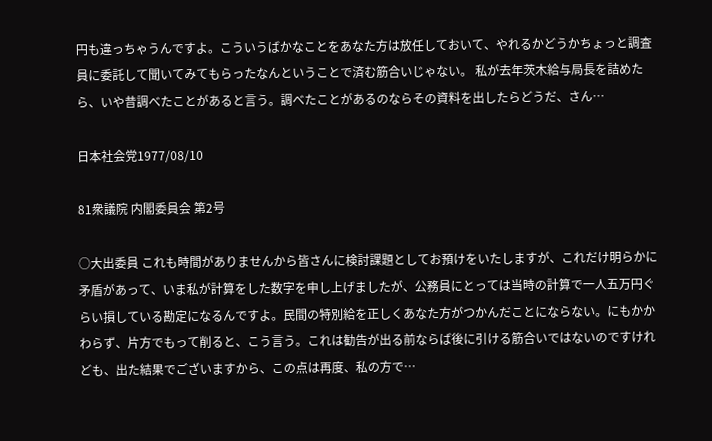円も違っちゃうんですよ。こういうばかなことをあなた方は放任しておいて、やれるかどうかちょっと調査員に委託して聞いてみてもらったなんということで済む筋合いじゃない。 私が去年茨木給与局長を詰めたら、いや昔調べたことがあると言う。調べたことがあるのならその資料を出したらどうだ、さん…

日本社会党1977/08/10

81衆議院 内閣委員会 第2号

○大出委員 これも時間がありませんから皆さんに検討課題としてお預けをいたしますが、これだけ明らかに矛盾があって、いま私が計算をした数字を申し上げましたが、公務員にとっては当時の計算で一人五万円ぐらい損している勘定になるんですよ。民間の特別給を正しくあなた方がつかんだことにならない。にもかかわらず、片方でもって削ると、こう言う。これは勧告が出る前ならば後に引ける筋合いではないのですけれども、出た結果でございますから、この点は再度、私の方で…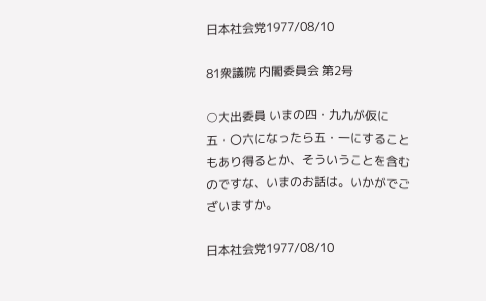日本社会党1977/08/10

81衆議院 内閣委員会 第2号

○大出委員 いまの四・九九が仮に五・〇六になったら五・一にすることもあり得るとか、そういうことを含むのですな、いまのお話は。いかがでございますか。

日本社会党1977/08/10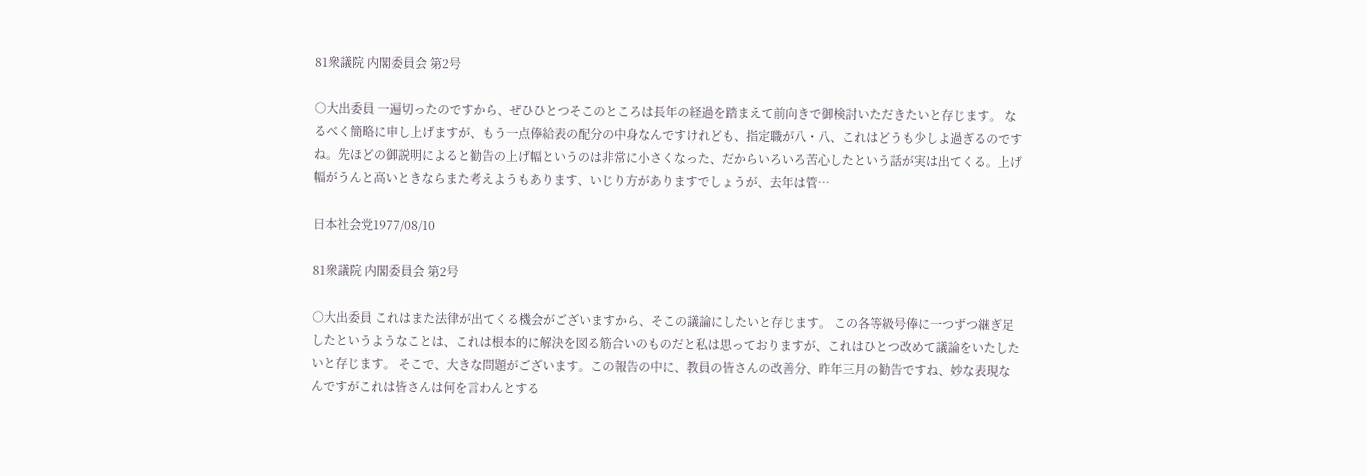81衆議院 内閣委員会 第2号

○大出委員 一遍切ったのですから、ぜひひとつそこのところは長年の経過を踏まえて前向きで御検討いただきたいと存じます。 なるべく簡略に申し上げますが、もう一点俸給表の配分の中身なんですけれども、指定職が八・八、これはどうも少しよ過ぎるのですね。先ほどの御説明によると勧告の上げ幅というのは非常に小さくなった、だからいろいろ苦心したという話が実は出てくる。上げ幅がうんと高いときならまた考えようもあります、いじり方がありますでしょうが、去年は管…

日本社会党1977/08/10

81衆議院 内閣委員会 第2号

○大出委員 これはまた法律が出てくる機会がございますから、そこの議論にしたいと存じます。 この各等級号俸に一つずつ継ぎ足したというようなことは、これは根本的に解決を図る筋合いのものだと私は思っておりますが、これはひとつ改めて議論をいたしたいと存じます。 そこで、大きな問題がございます。この報告の中に、教員の皆さんの改善分、昨年三月の勧告ですね、妙な表現なんですがこれは皆さんは何を言わんとする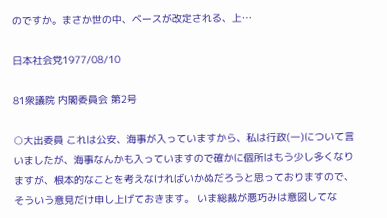のですか。まさか世の中、ベースが改定される、上…

日本社会党1977/08/10

81衆議院 内閣委員会 第2号

○大出委員 これは公安、海事が入っていますから、私は行政(一)について言いましたが、海事なんかも入っていますので確かに個所はもう少し多くなりますが、根本的なことを考えなければいかぬだろうと思っておりますので、そういう意見だけ申し上げておきます。 いま総裁が悪巧みは意図してな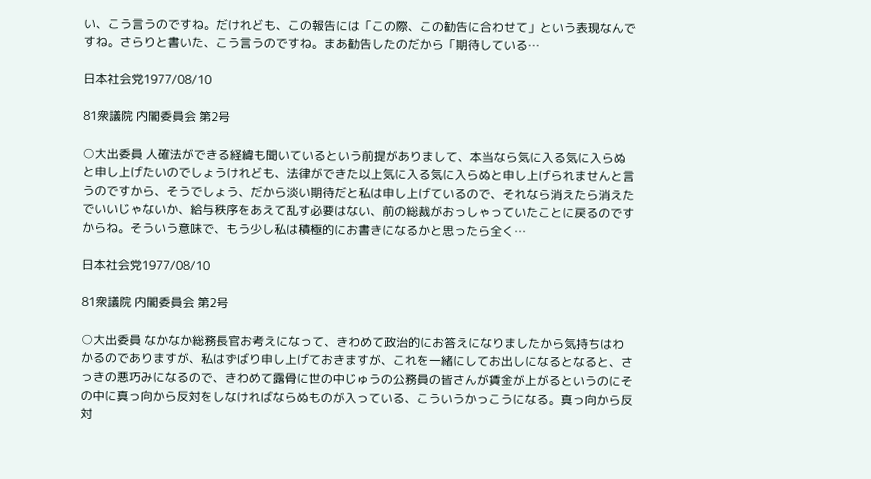い、こう言うのですね。だけれども、この報告には「この際、この勧告に合わせて」という表現なんですね。さらりと書いた、こう言うのですね。まあ勧告したのだから「期待している…

日本社会党1977/08/10

81衆議院 内閣委員会 第2号

○大出委員 人確法ができる経緯も聞いているという前提がありまして、本当なら気に入る気に入らぬと申し上げたいのでしょうけれども、法律ができた以上気に入る気に入らぬと申し上げられませんと言うのですから、そうでしょう、だから淡い期待だと私は申し上げているので、それなら消えたら消えたでいいじゃないか、給与秩序をあえて乱す必要はない、前の総裁がおっしゃっていたことに戻るのですからね。そういう意味で、もう少し私は積極的にお書きになるかと思ったら全く…

日本社会党1977/08/10

81衆議院 内閣委員会 第2号

○大出委員 なかなか総務長官お考えになって、きわめて政治的にお答えになりましたから気持ちはわかるのでありますが、私はずばり申し上げておきますが、これを一緒にしてお出しになるとなると、さっきの悪巧みになるので、きわめて露骨に世の中じゅうの公務員の皆さんが賃金が上がるというのにその中に真っ向から反対をしなければならぬものが入っている、こういうかっこうになる。真っ向から反対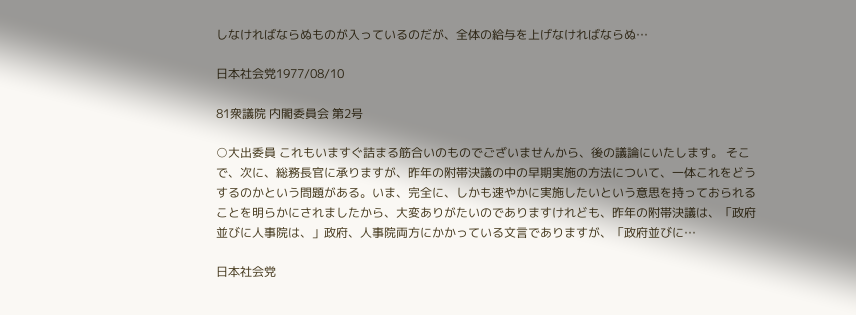しなければならぬものが入っているのだが、全体の給与を上げなければならぬ…

日本社会党1977/08/10

81衆議院 内閣委員会 第2号

○大出委員 これもいますぐ詰まる筋合いのものでございませんから、後の議論にいたします。 そこで、次に、総務長官に承りますが、昨年の附帯決議の中の早期実施の方法について、一体これをどうするのかという問題がある。いま、完全に、しかも速やかに実施したいという意思を持っておられることを明らかにされましたから、大変ありがたいのでありますけれども、昨年の附帯決議は、「政府並びに人事院は、」政府、人事院両方にかかっている文言でありますが、「政府並びに…

日本社会党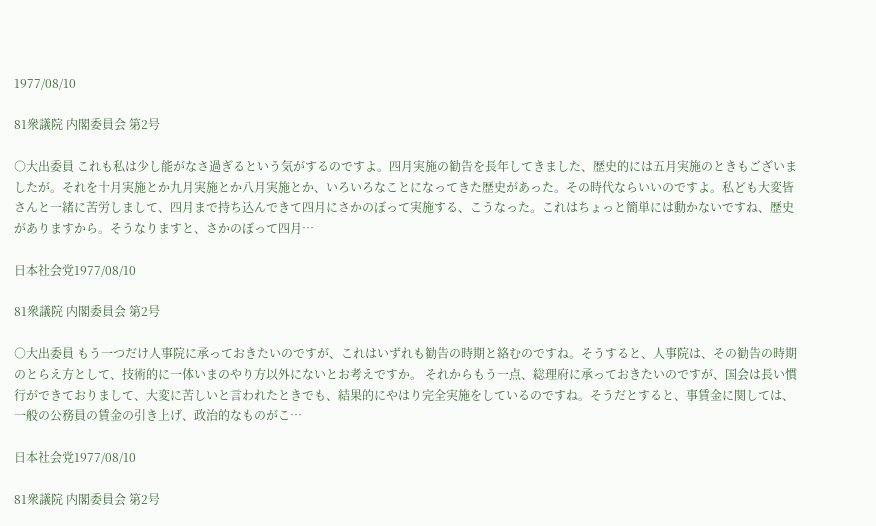1977/08/10

81衆議院 内閣委員会 第2号

○大出委員 これも私は少し能がなさ過ぎるという気がするのですよ。四月実施の勧告を長年してきました、歴史的には五月実施のときもございましたが。それを十月実施とか九月実施とか八月実施とか、いろいろなことになってきた歴史があった。その時代ならいいのですよ。私ども大変皆さんと一緒に苦労しまして、四月まで持ち込んできて四月にさかのぼって実施する、こうなった。これはちょっと簡単には動かないですね、歴史がありますから。そうなりますと、さかのぼって四月…

日本社会党1977/08/10

81衆議院 内閣委員会 第2号

○大出委員 もう一つだけ人事院に承っておきたいのですが、これはいずれも勧告の時期と絡むのですね。そうすると、人事院は、その勧告の時期のとらえ方として、技術的に一体いまのやり方以外にないとお考えですか。 それからもう一点、総理府に承っておきたいのですが、国会は長い慣行ができておりまして、大変に苦しいと言われたときでも、結果的にやはり完全実施をしているのですね。そうだとすると、事賃金に関しては、一般の公務員の賃金の引き上げ、政治的なものがこ…

日本社会党1977/08/10

81衆議院 内閣委員会 第2号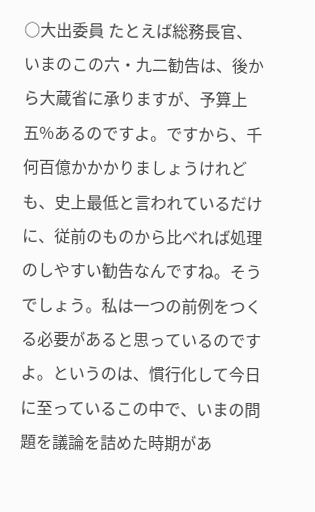○大出委員 たとえば総務長官、いまのこの六・九二勧告は、後から大蔵省に承りますが、予算上五%あるのですよ。ですから、千何百億かかかりましょうけれども、史上最低と言われているだけに、従前のものから比べれば処理のしやすい勧告なんですね。そうでしょう。私は一つの前例をつくる必要があると思っているのですよ。というのは、慣行化して今日に至っているこの中で、いまの問題を議論を詰めた時期があ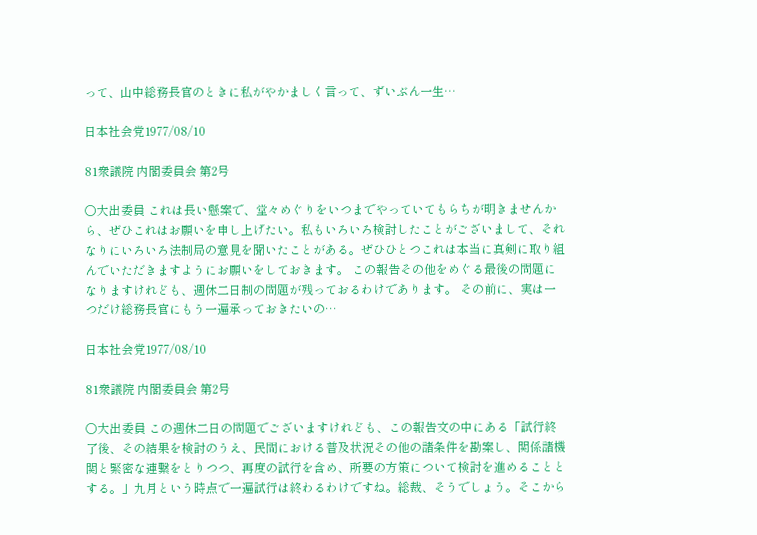って、山中総務長官のときに私がやかましく言って、ずいぶん一生…

日本社会党1977/08/10

81衆議院 内閣委員会 第2号

○大出委員 これは長い懸案で、堂々めぐりをいつまでやっていてもらちが明きませんから、ぜひこれはお願いを申し上げたい。私もいろいろ検討したことがございまして、それなりにいろいろ法制局の意見を聞いたことがある。ぜひひとつこれは本当に真剣に取り組んでいただきますようにお願いをしておきます。 この報告その他をめぐる最後の問題になりますけれども、週休二日制の問題が残っておるわけであります。 その前に、実は一つだけ総務長官にもう一遍承っておきたいの…

日本社会党1977/08/10

81衆議院 内閣委員会 第2号

○大出委員 この週休二日の問題でございますけれども、この報告文の中にある「試行終了後、その結果を検討のうえ、民間における普及状況その他の諸条件を勘案し、関係諸機関と緊密な連繋をとりつつ、再度の試行を含め、所要の方策について検討を進めることとする。」九月という時点で一遍試行は終わるわけですね。総裁、そうでしょう。そこから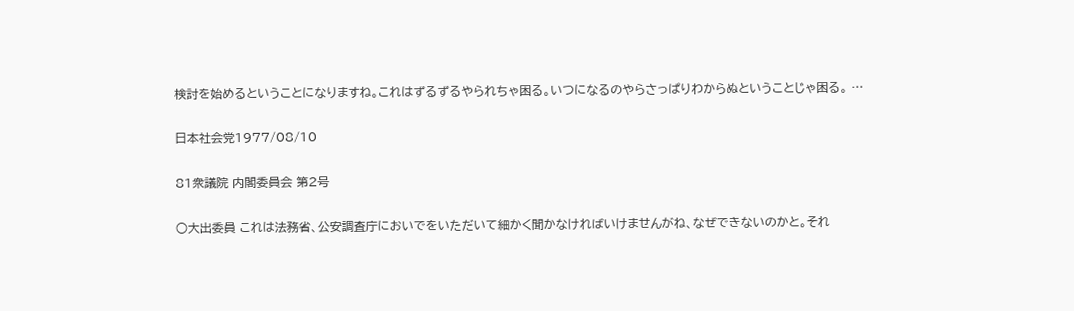検討を始めるということになりますね。これはずるずるやられちゃ困る。いつになるのやらさっぱりわからぬということじゃ困る。 …

日本社会党1977/08/10

81衆議院 内閣委員会 第2号

○大出委員 これは法務省、公安調査庁においでをいただいて細かく聞かなければいけませんがね、なぜできないのかと。それ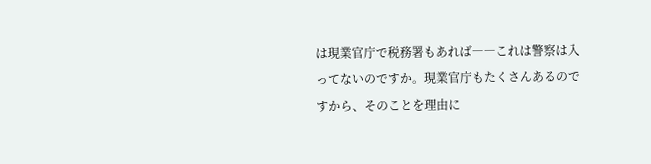は現業官庁で税務署もあれば――これは警察は入ってないのですか。現業官庁もたくさんあるのですから、そのことを理由に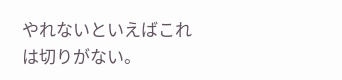やれないといえばこれは切りがない。